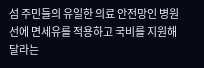섬 주민들의 유일한 의료 안전망인 병원선에 면세유를 적용하고 국비를 지원해 달라는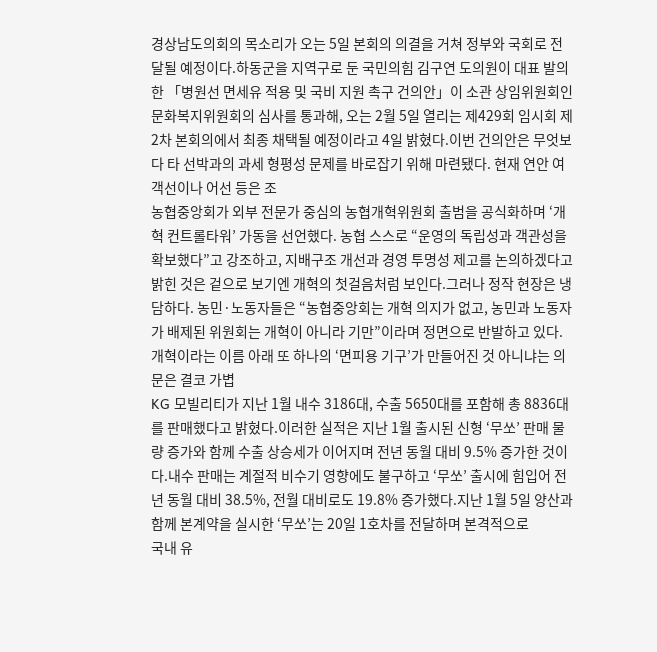경상남도의회의 목소리가 오는 5일 본회의 의결을 거쳐 정부와 국회로 전달될 예정이다.하동군을 지역구로 둔 국민의힘 김구연 도의원이 대표 발의한 「병원선 면세유 적용 및 국비 지원 촉구 건의안」이 소관 상임위원회인 문화복지위원회의 심사를 통과해, 오는 2월 5일 열리는 제429회 임시회 제2차 본회의에서 최종 채택될 예정이라고 4일 밝혔다.이번 건의안은 무엇보다 타 선박과의 과세 형평성 문제를 바로잡기 위해 마련됐다. 현재 연안 여객선이나 어선 등은 조
농협중앙회가 외부 전문가 중심의 농협개혁위원회 출범을 공식화하며 ‘개혁 컨트롤타워’ 가동을 선언했다. 농협 스스로 “운영의 독립성과 객관성을 확보했다”고 강조하고, 지배구조 개선과 경영 투명성 제고를 논의하겠다고 밝힌 것은 겉으로 보기엔 개혁의 첫걸음처럼 보인다.그러나 정작 현장은 냉담하다. 농민·노동자들은 “농협중앙회는 개혁 의지가 없고, 농민과 노동자가 배제된 위원회는 개혁이 아니라 기만”이라며 정면으로 반발하고 있다. 개혁이라는 이름 아래 또 하나의 ‘면피용 기구’가 만들어진 것 아니냐는 의문은 결코 가볍
KG 모빌리티가 지난 1월 내수 3186대, 수출 5650대를 포함해 총 8836대를 판매했다고 밝혔다.이러한 실적은 지난 1월 출시된 신형 ‘무쏘’ 판매 물량 증가와 함께 수출 상승세가 이어지며 전년 동월 대비 9.5% 증가한 것이다.내수 판매는 계절적 비수기 영향에도 불구하고 ‘무쏘’ 출시에 힘입어 전년 동월 대비 38.5%, 전월 대비로도 19.8% 증가했다.지난 1월 5일 양산과 함께 본계약을 실시한 ‘무쏘’는 20일 1호차를 전달하며 본격적으로
국내 유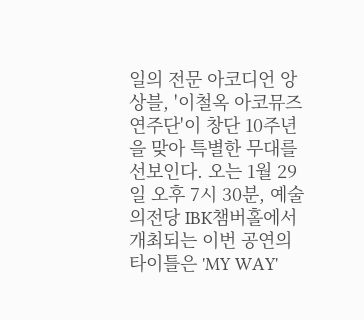일의 전문 아코디언 앙상블, '이철옥 아코뮤즈연주단'이 창단 10주년을 맞아 특별한 무대를 선보인다. 오는 1월 29일 오후 7시 30분, 예술의전당 IBK챔버홀에서 개최되는 이번 공연의 타이틀은 'MY WAY'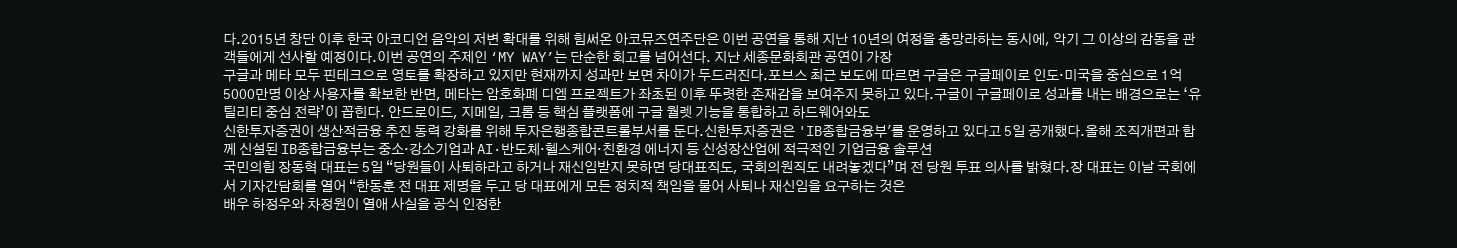다.2015년 창단 이후 한국 아코디언 음악의 저변 확대를 위해 힘써온 아코뮤즈연주단은 이번 공연을 통해 지난 10년의 여정을 총망라하는 동시에, 악기 그 이상의 감동을 관객들에게 선사할 예정이다.이번 공연의 주제인 ‘MY WAY’는 단순한 회고를 넘어선다. 지난 세종문화회관 공연이 가장
구글과 메타 모두 핀테크으로 영토를 확장하고 있지만 현재까지 성과만 보면 차이가 두드러진다.포브스 최근 보도에 따르면 구글은 구글페이로 인도·미국을 중심으로 1억5000만명 이상 사용자를 확보한 반면, 메타는 암호화폐 디엠 프로젝트가 좌초된 이후 뚜렷한 존재감을 보여주지 못하고 있다.구글이 구글페이로 성과를 내는 배경으로는 ‘유틸리티 중심 전략’이 꼽힌다. 안드로이드, 지메일, 크롬 등 핵심 플랫폼에 구글 월렛 기능을 통합하고 하드웨어와도
신한투자증권이 생산적금융 추진 동력 강화를 위해 투자은행종합콘트롤부서를 둔다.신한투자증권은 'IB종합금융부'를 운영하고 있다고 5일 공개했다.올해 조직개편과 함께 신설된 IB종합금융부는 중소·강소기업과 AI·반도체·헬스케어·친환경 에너지 등 신성장산업에 적극적인 기업금융 솔루션
국민의힘 장동혁 대표는 5일 “당원들이 사퇴하라고 하거나 재신임받지 못하면 당대표직도, 국회의원직도 내려놓겠다”며 전 당원 투표 의사를 밝혔다.장 대표는 이날 국회에서 기자간담회를 열어 “한동훈 전 대표 제명을 두고 당 대표에게 모든 정치적 책임을 물어 사퇴나 재신임을 요구하는 것은
배우 하정우와 차정원이 열애 사실을 공식 인정한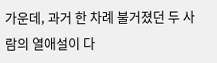가운데, 과거 한 차례 불거졌던 두 사람의 열애설이 다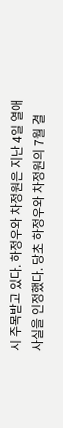시 주목받고 있다. 하정우와 차정원은 지난 4일 열애 사실을 인정했다. 당초 하정우와 차정원의 7월 결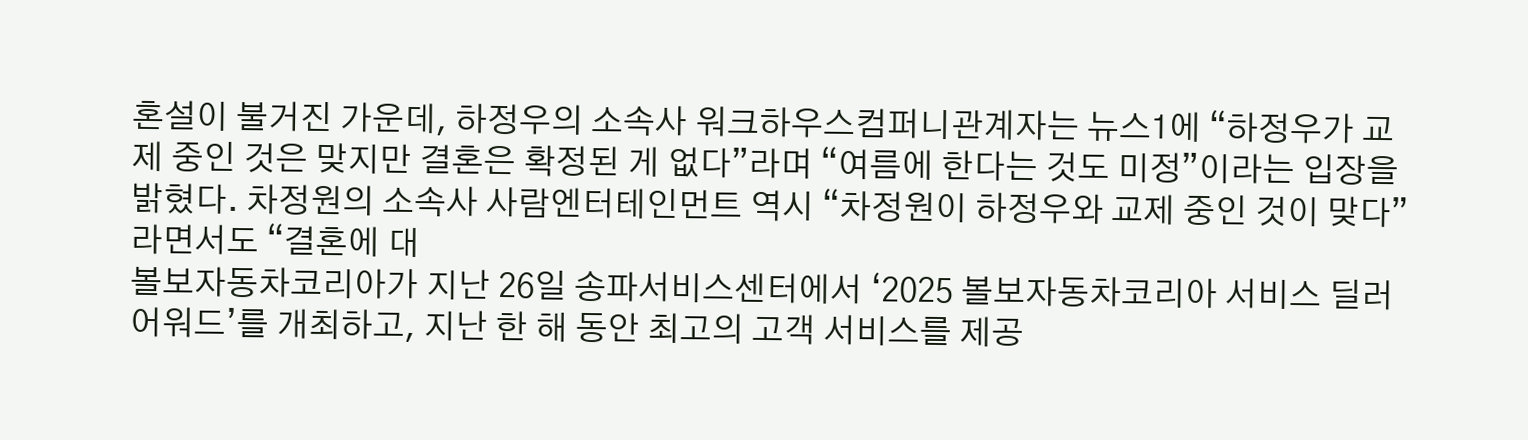혼설이 불거진 가운데, 하정우의 소속사 워크하우스컴퍼니관계자는 뉴스1에 “하정우가 교제 중인 것은 맞지만 결혼은 확정된 게 없다”라며 “여름에 한다는 것도 미정”이라는 입장을 밝혔다. 차정원의 소속사 사람엔터테인먼트 역시 “차정원이 하정우와 교제 중인 것이 맞다”라면서도 “결혼에 대
볼보자동차코리아가 지난 26일 송파서비스센터에서 ‘2025 볼보자동차코리아 서비스 딜러 어워드’를 개최하고, 지난 한 해 동안 최고의 고객 서비스를 제공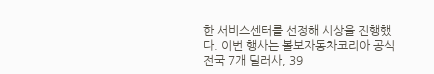한 서비스센터를 선정해 시상을 진행했다. 이번 행사는 볼보자동차코리아 공식 전국 7개 딜러사, 39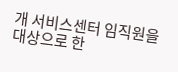개 서비스센터 임직원을 대상으로 한